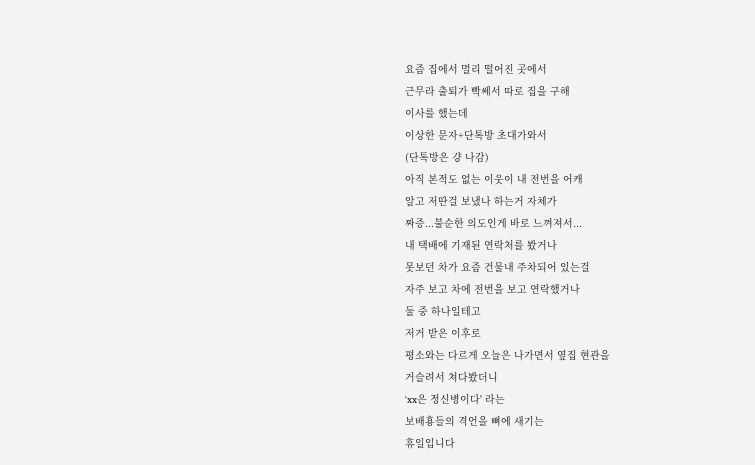요즘 집에서 멀리 떨어진 곳에서
근무라 출퇴가 빡쎄서 따로 집을 구해
이사를 했는데
이상한 문자+단톡방 초대가와서
(단톡방은 걍 나감)
아직 본적도 없는 이웃이 내 전번을 어캐
알고 저딴걸 보냈나 하는거 자체가
짜증...불순한 의도인게 바로 느껴져서...
내 택배에 기재된 연락처를 봤거나
못보던 차가 요즘 건물내 주차되어 있는걸
자주 보고 차에 전번을 보고 연락했거나
둘 중 하나일테고
저거 받은 이후로
평소와는 다르게 오늘은 나가면서 옆집 현관을
거슬려서 쳐다봤더니
'xx은 정신병이다' 라는
보배횽들의 격언을 뼈에 새기는
휴일입니다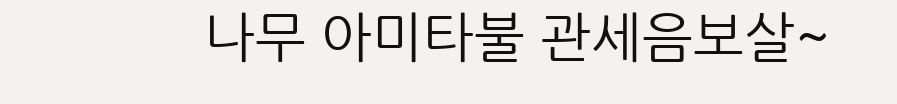나무 아미타불 관세음보살~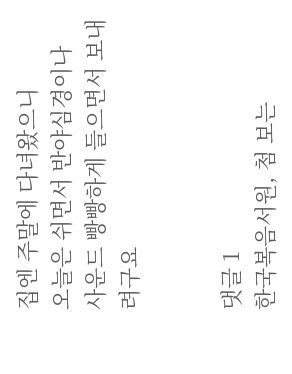집엔 주말에 다녀왔으니
오늘은 쉬면서 반야심경이나
사운드 빵빵하게 들으면서 보내려구요


댓글 1
한국복음서원, 첨 보는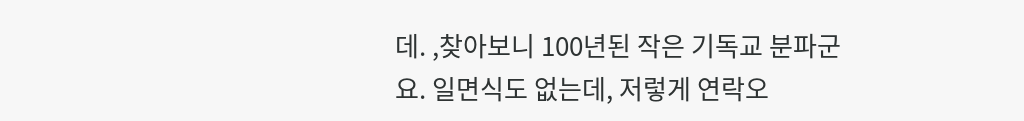데. ,찾아보니 100년된 작은 기독교 분파군요. 일면식도 없는데, 저렇게 연락오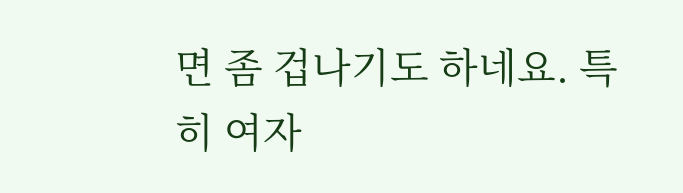면 좀 겁나기도 하네요. 특히 여자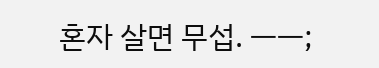혼자 살면 무섭. ㅡㅡ;